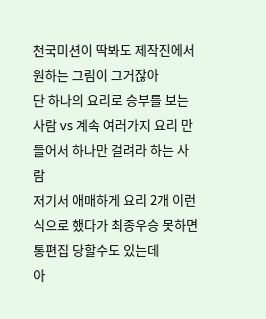천국미션이 딱봐도 제작진에서 원하는 그림이 그거잖아
단 하나의 요리로 승부를 보는 사람 vs 계속 여러가지 요리 만들어서 하나만 걸려라 하는 사람
저기서 애매하게 요리 2개 이런식으로 했다가 최종우승 못하면 통편집 당할수도 있는데
아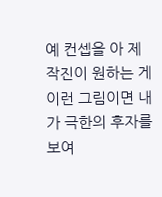예 컨셉을 아 제작진이 원하는 게 이런 그림이면 내가 극한의 후자를 보여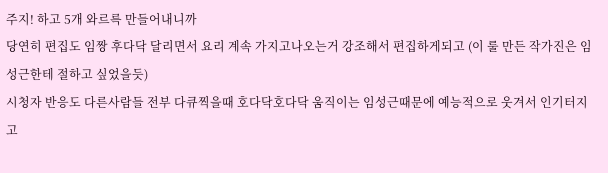주지! 하고 5개 와르륵 만들어내니까
당연히 편집도 임짱 후다닥 달리면서 요리 계속 가지고나오는거 강조해서 편집하게되고 (이 룰 만든 작가진은 임성근한테 절하고 싶었을듯)
시청자 반응도 다른사람들 전부 다큐찍을때 호다닥호다닥 움직이는 임성근때문에 예능적으로 웃겨서 인기터지고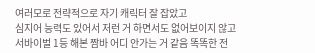여러모로 전략적으로 자기 캐릭터 잘 잡았고
심지어 능력도 있어서 저런 거 하면서도 없어보이지 않고
서바이벌 1등 해본 짬바 어디 안가는 거 같음 똑똑한 전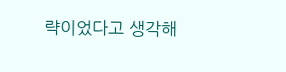략이었다고 생각해